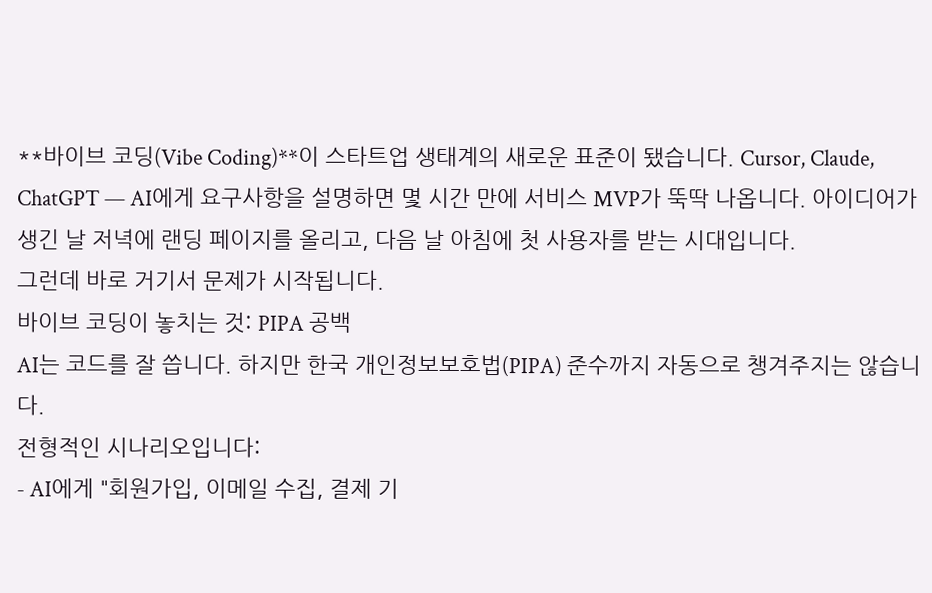**바이브 코딩(Vibe Coding)**이 스타트업 생태계의 새로운 표준이 됐습니다. Cursor, Claude, ChatGPT — AI에게 요구사항을 설명하면 몇 시간 만에 서비스 MVP가 뚝딱 나옵니다. 아이디어가 생긴 날 저녁에 랜딩 페이지를 올리고, 다음 날 아침에 첫 사용자를 받는 시대입니다.
그런데 바로 거기서 문제가 시작됩니다.
바이브 코딩이 놓치는 것: PIPA 공백
AI는 코드를 잘 씁니다. 하지만 한국 개인정보보호법(PIPA) 준수까지 자동으로 챙겨주지는 않습니다.
전형적인 시나리오입니다:
- AI에게 "회원가입, 이메일 수집, 결제 기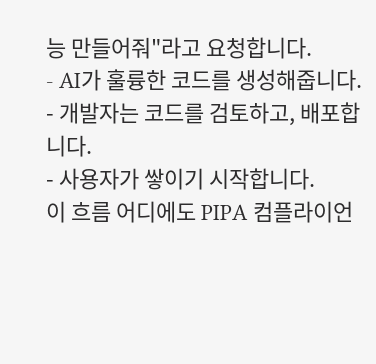능 만들어줘"라고 요청합니다.
- AI가 훌륭한 코드를 생성해줍니다.
- 개발자는 코드를 검토하고, 배포합니다.
- 사용자가 쌓이기 시작합니다.
이 흐름 어디에도 PIPA 컴플라이언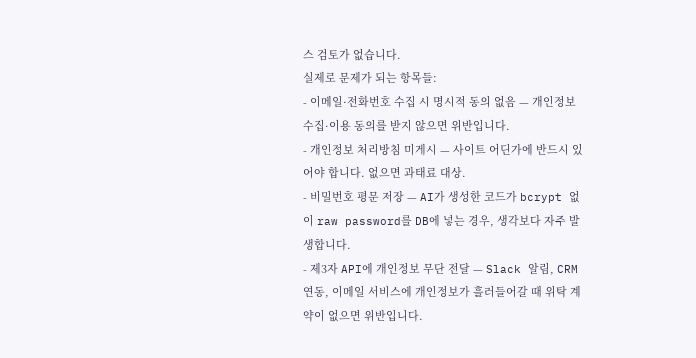스 검토가 없습니다.
실제로 문제가 되는 항목들:
- 이메일·전화번호 수집 시 명시적 동의 없음 — 개인정보 수집·이용 동의를 받지 않으면 위반입니다.
- 개인정보 처리방침 미게시 — 사이트 어딘가에 반드시 있어야 합니다. 없으면 과태료 대상.
- 비밀번호 평문 저장 — AI가 생성한 코드가 bcrypt 없이 raw password를 DB에 넣는 경우, 생각보다 자주 발생합니다.
- 제3자 API에 개인정보 무단 전달 — Slack 알림, CRM 연동, 이메일 서비스에 개인정보가 흘러들어갈 때 위탁 계약이 없으면 위반입니다.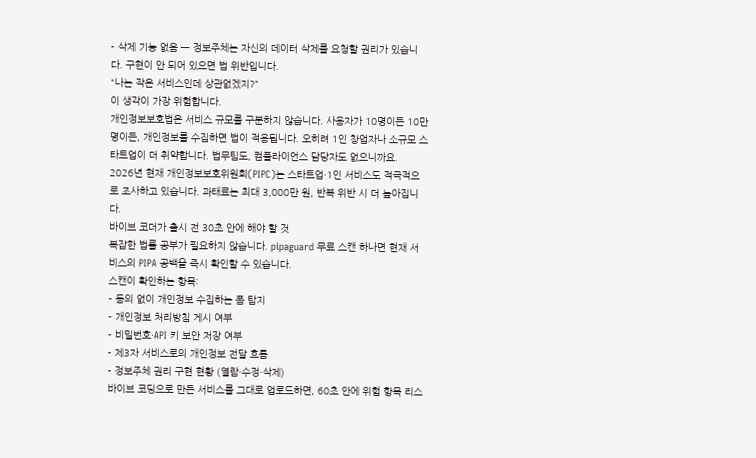- 삭제 기능 없음 — 정보주체는 자신의 데이터 삭제를 요청할 권리가 있습니다. 구현이 안 되어 있으면 법 위반입니다.
"나는 작은 서비스인데 상관없겠지?"
이 생각이 가장 위험합니다.
개인정보보호법은 서비스 규모를 구분하지 않습니다. 사용자가 10명이든 10만 명이든, 개인정보를 수집하면 법이 적용됩니다. 오히려 1인 창업자나 소규모 스타트업이 더 취약합니다. 법무팀도, 컴플라이언스 담당자도 없으니까요.
2026년 현재 개인정보보호위원회(PIPC)는 스타트업·1인 서비스도 적극적으로 조사하고 있습니다. 과태료는 최대 3,000만 원, 반복 위반 시 더 높아집니다.
바이브 코더가 출시 전 30초 안에 해야 할 것
복잡한 법률 공부가 필요하지 않습니다. pipaguard 무료 스캔 하나면 현재 서비스의 PIPA 공백을 즉시 확인할 수 있습니다.
스캔이 확인하는 항목:
- 동의 없이 개인정보 수집하는 폼 탐지
- 개인정보 처리방침 게시 여부
- 비밀번호·API 키 보안 저장 여부
- 제3자 서비스로의 개인정보 전달 흐름
- 정보주체 권리 구현 현황 (열람·수정·삭제)
바이브 코딩으로 만든 서비스를 그대로 업로드하면, 60초 안에 위험 항목 리스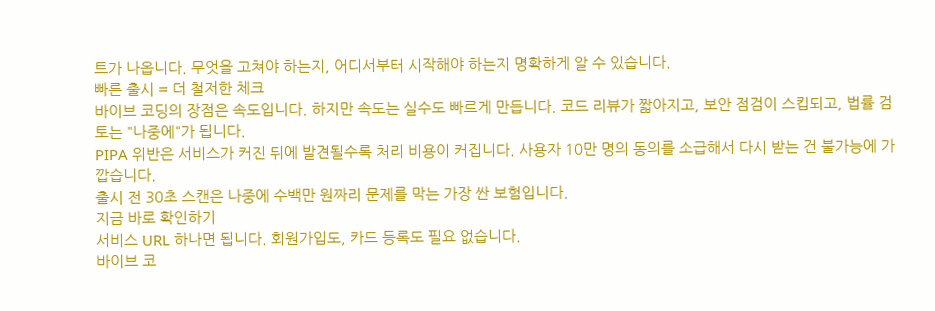트가 나옵니다. 무엇을 고쳐야 하는지, 어디서부터 시작해야 하는지 명확하게 알 수 있습니다.
빠른 출시 = 더 철저한 체크
바이브 코딩의 장점은 속도입니다. 하지만 속도는 실수도 빠르게 만듭니다. 코드 리뷰가 짧아지고, 보안 점검이 스킵되고, 법률 검토는 "나중에"가 됩니다.
PIPA 위반은 서비스가 커진 뒤에 발견될수록 처리 비용이 커집니다. 사용자 10만 명의 동의를 소급해서 다시 받는 건 불가능에 가깝습니다.
출시 전 30초 스캔은 나중에 수백만 원짜리 문제를 막는 가장 싼 보험입니다.
지금 바로 확인하기
서비스 URL 하나면 됩니다. 회원가입도, 카드 등록도 필요 없습니다.
바이브 코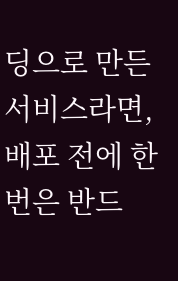딩으로 만든 서비스라면, 배포 전에 한 번은 반드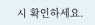시 확인하세요.